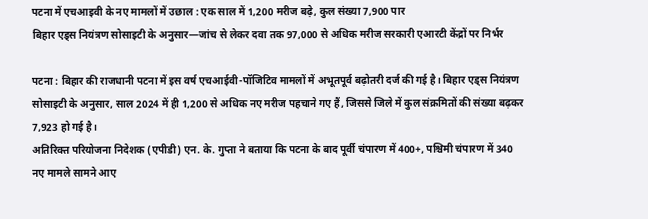पटना में एचआइवी के नए मामलों में उछाल : एक साल में 1,200 मरीज बढ़े, कुल संख्या 7,900 पार
बिहार एड्स नियंत्रण सोसाइटी के अनुसार—जांच से लेकर दवा तक 97,000 से अधिक मरीज सरकारी एआरटी केंद्रों पर निर्भर

पटना : बिहार की राजधानी पटना में इस वर्ष एचआईवी-पॉजिटिव मामलों में अभूतपूर्व बढ़ोतरी दर्ज की गई है। बिहार एड्स नियंत्रण सोसाइटी के अनुसार, साल 2024 में ही 1,200 से अधिक नए मरीज पहचाने गए हैं, जिससे जिले में कुल संक्रमितों की संख्या बढ़कर 7,923 हो गई है।
अतिरिक्त परियोजना निदेशक (एपीडी) एन. के. गुप्ता ने बताया कि पटना के बाद पूर्वी चंपारण में 400+, पश्चिमी चंपारण में 340 नए मामले सामने आए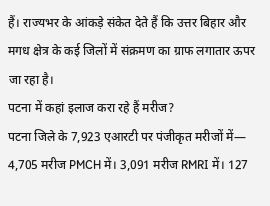हैं। राज्यभर के आंकड़े संकेत देते हैं कि उत्तर बिहार और मगध क्षेत्र के कई जिलों में संक्रमण का ग्राफ लगातार ऊपर जा रहा है।
पटना में कहां इलाज करा रहे हैं मरीज?
पटना जिले के 7,923 एआरटी पर पंजीकृत मरीजों में— 4,705 मरीज PMCH में। 3,091 मरीज RMRI में। 127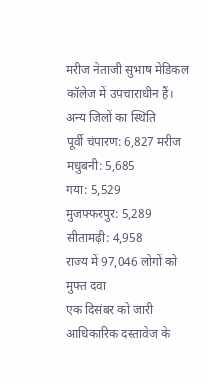मरीज नेताजी सुभाष मेडिकल कॉलेज में उपचाराधीन हैं।
अन्य जिलों का स्थिति
पूर्वी चंपारण: 6,827 मरीज
मधुबनी: 5,685
गया: 5,529
मुजफ्फरपुर: 5,289
सीतामढ़ी: 4,958
राज्य में 97,046 लोगों को मुफ्त दवा
एक दिसंबर को जारी आधिकारिक दस्तावेज के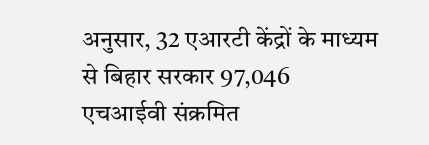अनुसार, 32 एआरटी केंद्रों के माध्यम से बिहार सरकार 97,046 एचआईवी संक्रमित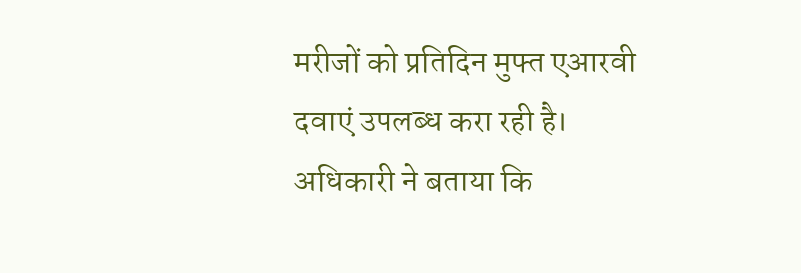मरीजों को प्रतिदिन मुफ्त एआरवी दवाएं उपलब्ध करा रही है। अधिकारी ने बताया कि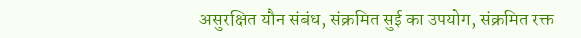असुरक्षित यौन संबंध, संक्रमित सुई का उपयोग, संक्रमित रक्त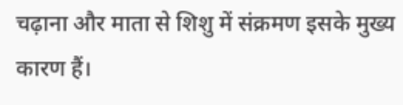चढ़ाना और माता से शिशु में संक्रमण इसके मुख्य कारण हैं।